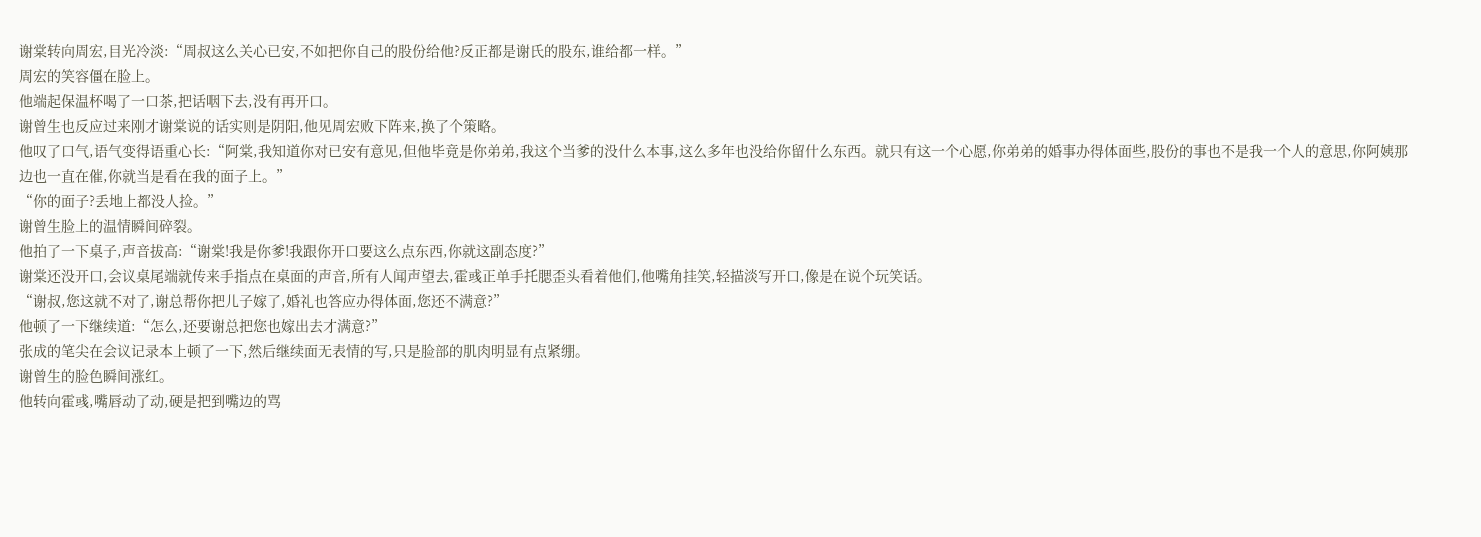谢棠转向周宏,目光冷淡:“周叔这么关心已安,不如把你自己的股份给他?反正都是谢氏的股东,谁给都一样。”
周宏的笑容僵在脸上。
他端起保温杯喝了一口茶,把话咽下去,没有再开口。
谢曾生也反应过来刚才谢棠说的话实则是阴阳,他见周宏败下阵来,换了个策略。
他叹了口气,语气变得语重心长:“阿棠,我知道你对已安有意见,但他毕竟是你弟弟,我这个当爹的没什么本事,这么多年也没给你留什么东西。就只有这一个心愿,你弟弟的婚事办得体面些,股份的事也不是我一个人的意思,你阿姨那边也一直在催,你就当是看在我的面子上。”
“你的面子?丢地上都没人捡。”
谢曾生脸上的温情瞬间碎裂。
他拍了一下桌子,声音拔高:“谢棠!我是你爹!我跟你开口要这么点东西,你就这副态度?”
谢棠还没开口,会议桌尾端就传来手指点在桌面的声音,所有人闻声望去,霍彧正单手托腮歪头看着他们,他嘴角挂笑,轻描淡写开口,像是在说个玩笑话。
“谢叔,您这就不对了,谢总帮你把儿子嫁了,婚礼也答应办得体面,您还不满意?”
他顿了一下继续道:“怎么,还要谢总把您也嫁出去才满意?”
张成的笔尖在会议记录本上顿了一下,然后继续面无表情的写,只是脸部的肌肉明显有点紧绷。
谢曾生的脸色瞬间涨红。
他转向霍彧,嘴唇动了动,硬是把到嘴边的骂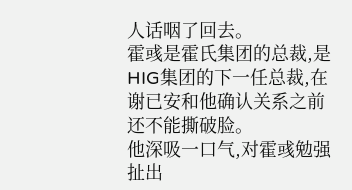人话咽了回去。
霍彧是霍氏集团的总裁,是HIG集团的下一任总裁,在谢已安和他确认关系之前还不能撕破脸。
他深吸一口气,对霍彧勉强扯出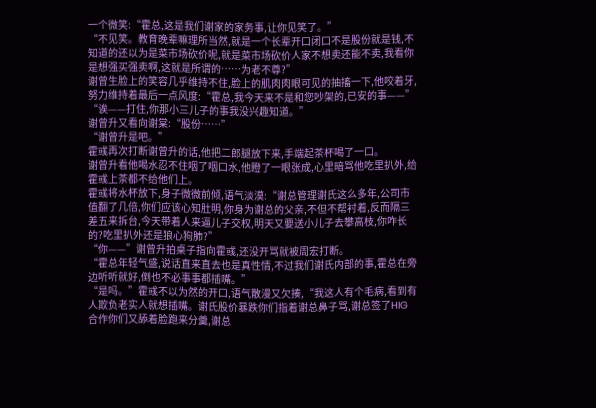一个微笑:“霍总,这是我们谢家的家务事,让你见笑了。”
“不见笑。教育晚辈嘛理所当然,就是一个长辈开口闭口不是股份就是钱,不知道的还以为是菜市场砍价呢,就是菜市场砍价人家不想卖还能不卖,我看你是想强买强卖啊,这就是所谓的……为老不尊?”
谢曾生脸上的笑容几乎维持不住,脸上的肌肉肉眼可见的抽搐一下,他咬着牙,努力维持着最后一点风度:“霍总,我今天来不是和您吵架的,已安的事——”
“诶——打住,你那小三儿子的事我没兴趣知道。”
谢曾升又看向谢棠:“股份……”
“谢曾升是吧。”
霍彧再次打断谢曾升的话,他把二郎腿放下来,手端起茶杯喝了一口。
谢曾升看他喝水忍不住咽了咽口水,他瞪了一眼张成,心里暗骂他吃里扒外,给霍彧上茶都不给他们上。
霍彧将水杯放下,身子微微前倾,语气淡漠:“谢总管理谢氏这么多年,公司市值翻了几倍,你们应该心知肚明,你身为谢总的父亲,不但不帮衬着,反而隔三差五来拆台,今天带着人来逼儿子交权,明天又要送小儿子去攀高枝,你咋长的?吃里扒外还是狼心狗肺?”
“你——”谢曾升拍桌子指向霍彧,还没开骂就被周宏打断。
“霍总年轻气盛,说话直来直去也是真性情,不过我们谢氏内部的事,霍总在旁边听听就好,倒也不必事事都插嘴。”
“是吗。”霍彧不以为然的开口,语气散漫又欠揍,“我这人有个毛病,看到有人欺负老实人就想插嘴。谢氏股价暴跌你们指着谢总鼻子骂,谢总签了HIG合作你们又舔着脸跑来分羹,谢总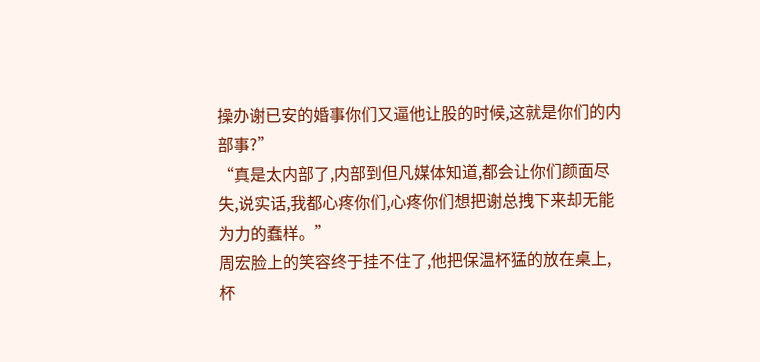操办谢已安的婚事你们又逼他让股的时候,这就是你们的内部事?”
“真是太内部了,内部到但凡媒体知道,都会让你们颜面尽失,说实话,我都心疼你们,心疼你们想把谢总拽下来却无能为力的蠢样。”
周宏脸上的笑容终于挂不住了,他把保温杯猛的放在桌上,杯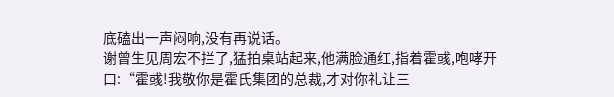底磕出一声闷响,没有再说话。
谢曾生见周宏不拦了,猛拍桌站起来,他满脸通红,指着霍彧,咆哮开口:“霍彧!我敬你是霍氏集团的总裁,才对你礼让三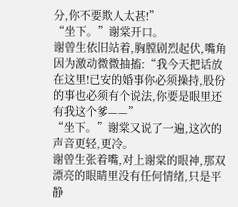分,你不要欺人太甚!”
“坐下。”谢棠开口。
谢曾生依旧站着,胸膛剧烈起伏,嘴角因为激动微微抽搐:“我今天把话放在这里!已安的婚事你必须操持,股份的事也必须有个说法,你要是眼里还有我这个爹——”
“坐下。”谢棠又说了一遍,这次的声音更轻,更冷。
谢曾生张着嘴,对上谢棠的眼神,那双漂亮的眼睛里没有任何情绪,只是平静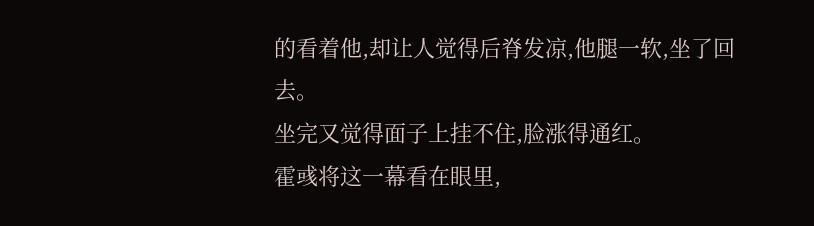的看着他,却让人觉得后脊发凉,他腿一软,坐了回去。
坐完又觉得面子上挂不住,脸涨得通红。
霍彧将这一幕看在眼里,